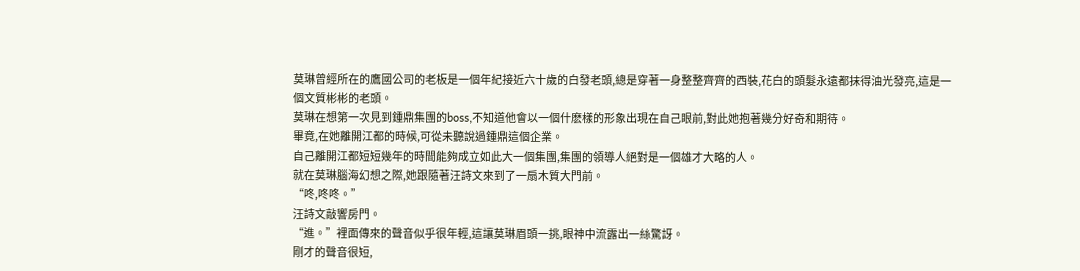莫琳曾經所在的鷹國公司的老板是一個年紀接近六十歲的白發老頭,總是穿著一身整整齊齊的西裝,花白的頭髮永遠都抹得油光發亮,這是一個文質彬彬的老頭。
莫琳在想第一次見到鍾鼎集團的boss,不知道他會以一個什麽樣的形象出現在自己眼前,對此她抱著幾分好奇和期待。
畢竟,在她離開江都的時候,可從未聽說過鍾鼎這個企業。
自己離開江都短短幾年的時間能夠成立如此大一個集團,集團的領導人絕對是一個雄才大略的人。
就在莫琳腦海幻想之際,她跟隨著汪詩文來到了一扇木質大門前。
“咚,咚咚。”
汪詩文敲響房門。
“進。”裡面傳來的聲音似乎很年輕,這讓莫琳眉頭一挑,眼神中流露出一絲驚訝。
剛才的聲音很短,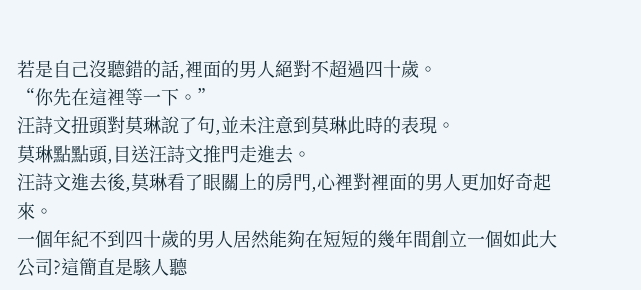若是自己沒聽錯的話,裡面的男人絕對不超過四十歲。
“你先在這裡等一下。”
汪詩文扭頭對莫琳說了句,並未注意到莫琳此時的表現。
莫琳點點頭,目送汪詩文推門走進去。
汪詩文進去後,莫琳看了眼關上的房門,心裡對裡面的男人更加好奇起來。
一個年紀不到四十歲的男人居然能夠在短短的幾年間創立一個如此大公司?這簡直是駭人聽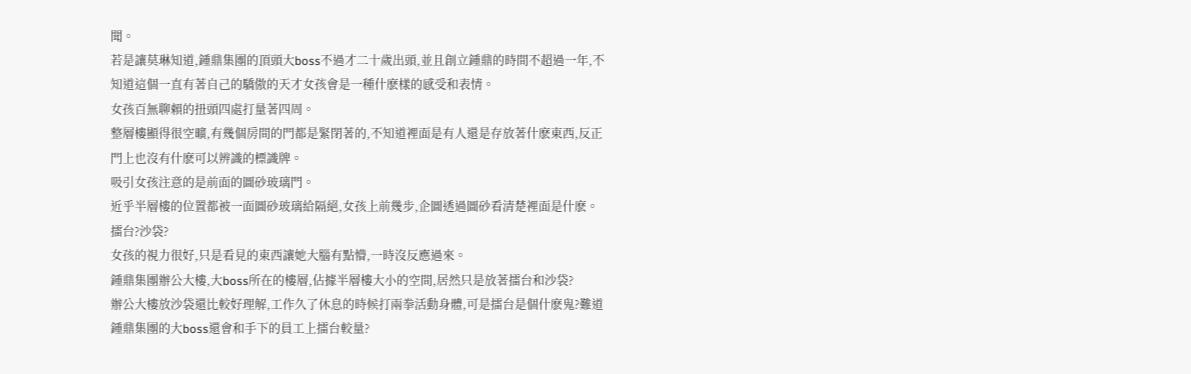聞。
若是讓莫琳知道,鍾鼎集團的頂頭大boss不過才二十歲出頭,並且創立鍾鼎的時間不超過一年,不知道這個一直有著自己的驕傲的天才女孩會是一種什麽樣的感受和表情。
女孩百無聊賴的扭頭四處打量著四周。
整層樓顯得很空曠,有幾個房間的門都是緊閉著的,不知道裡面是有人還是存放著什麽東西,反正門上也沒有什麽可以辨識的標識牌。
吸引女孩注意的是前面的圖砂玻璃門。
近乎半層樓的位置都被一面圖砂玻璃給隔絕,女孩上前幾步,企圖透過圖砂看清楚裡面是什麽。
擂台?沙袋?
女孩的視力很好,只是看見的東西讓她大腦有點懵,一時沒反應過來。
鍾鼎集團辦公大樓,大boss所在的樓層,佔據半層樓大小的空間,居然只是放著擂台和沙袋?
辦公大樓放沙袋還比較好理解,工作久了休息的時候打兩拳活動身體,可是擂台是個什麽鬼?難道鍾鼎集團的大boss還會和手下的員工上擂台較量?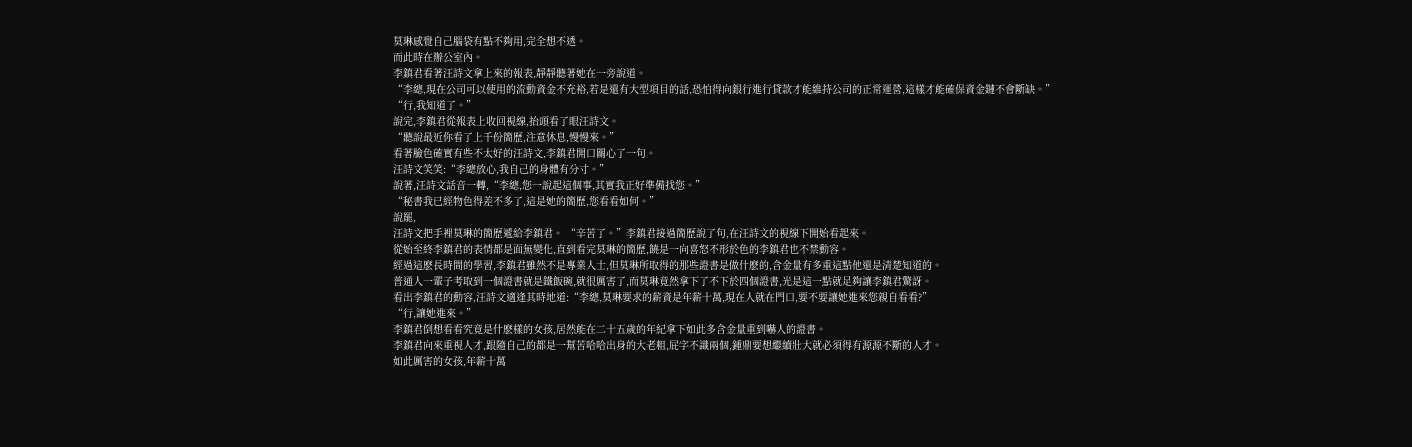莫琳感覺自己腦袋有點不夠用,完全想不透。
而此時在辦公室內。
李鎮君看著汪詩文拿上來的報表,靜靜聽著她在一旁說道。
“李總,現在公司可以使用的流動資金不充裕,若是還有大型項目的話,恐怕得向銀行進行貸款才能維持公司的正常運營,這樣才能確保資金鏈不會斷缺。”
“行,我知道了。”
說完,李鎮君從報表上收回視線,抬頭看了眼汪詩文。
“聽說最近你看了上千份簡歷,注意休息,慢慢來。”
看著臉色確實有些不太好的汪詩文,李鎮君開口關心了一句。
汪詩文笑笑:“李總放心,我自己的身體有分寸。”
說著,汪詩文話音一轉,“李總,您一說起這個事,其實我正好準備找您。”
“秘書我已經物色得差不多了,這是她的簡歷,您看看如何。”
說罷,
汪詩文把手裡莫琳的簡歷遞給李鎮君。 “辛苦了。”李鎮君接過簡歷說了句,在汪詩文的視線下開始看起來。
從始至終李鎮君的表情都是面無變化,直到看完莫琳的簡歷,饒是一向喜怒不形於色的李鎮君也不禁動容。
經過這麽長時間的學習,李鎮君雖然不是專業人士,但莫琳所取得的那些證書是做什麽的,含金量有多重這點他還是清楚知道的。
普通人一輩子考取到一個證書就是鐵飯碗,就很厲害了,而莫琳竟然拿下了不下於四個證書,光是這一點就足夠讓李鎮君驚訝。
看出李鎮君的動容,汪詩文適逢其時地道:“李總,莫琳要求的薪資是年薪十萬,現在人就在門口,要不要讓她進來您親自看看?”
“行,讓她進來。”
李鎮君倒想看看究竟是什麽樣的女孩,居然能在二十五歲的年紀拿下如此多含金量重到嚇人的證書。
李鎮君向來重視人才,跟隨自己的都是一幫苦哈哈出身的大老粗,屁字不識兩個,鍾鼎要想繼續壯大就必須得有源源不斷的人才。
如此厲害的女孩,年薪十萬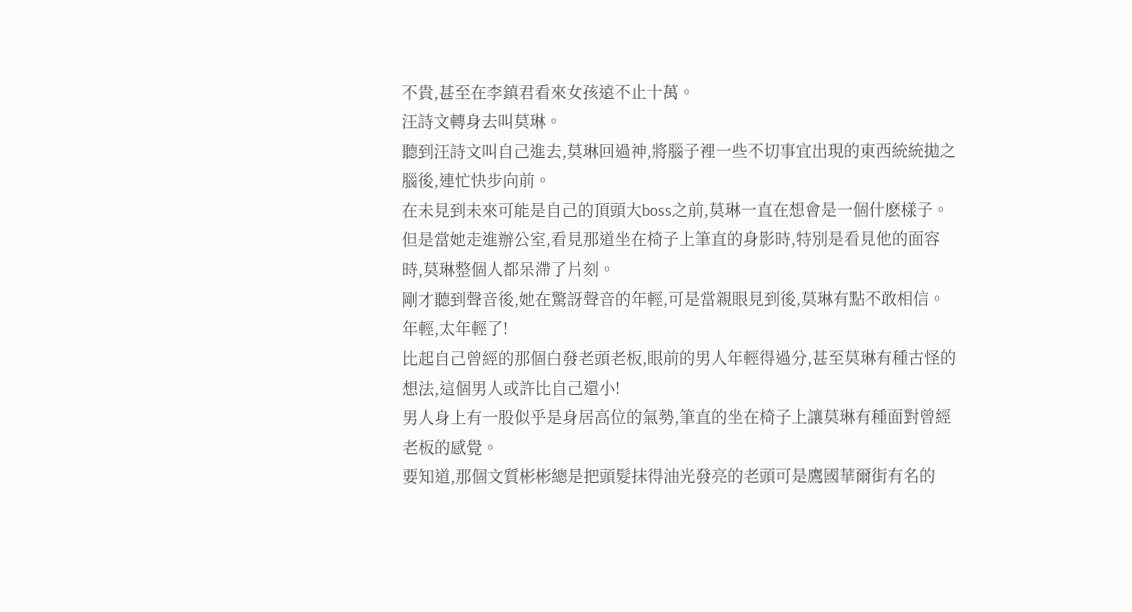不貴,甚至在李鎮君看來女孩遠不止十萬。
汪詩文轉身去叫莫琳。
聽到汪詩文叫自己進去,莫琳回過神,將腦子裡一些不切事宜出現的東西統統拋之腦後,連忙快步向前。
在未見到未來可能是自己的頂頭大boss之前,莫琳一直在想會是一個什麽樣子。
但是當她走進辦公室,看見那道坐在椅子上筆直的身影時,特別是看見他的面容時,莫琳整個人都呆滯了片刻。
剛才聽到聲音後,她在驚訝聲音的年輕,可是當親眼見到後,莫琳有點不敢相信。
年輕,太年輕了!
比起自己曾經的那個白發老頭老板,眼前的男人年輕得過分,甚至莫琳有種古怪的想法,這個男人或許比自己還小!
男人身上有一股似乎是身居高位的氣勢,筆直的坐在椅子上讓莫琳有種面對曾經老板的感覺。
要知道,那個文質彬彬總是把頭髮抹得油光發亮的老頭可是鷹國華爾街有名的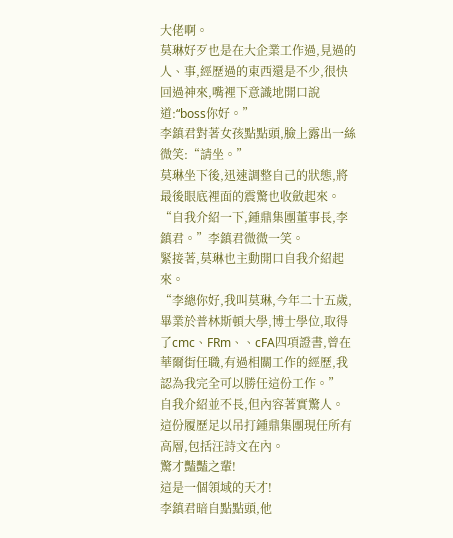大佬啊。
莫琳好歹也是在大企業工作過,見過的人、事,經歷過的東西還是不少,很快回過神來,嘴裡下意識地開口說道:“boss你好。”
李鎮君對著女孩點點頭,臉上露出一絲微笑:“請坐。”
莫琳坐下後,迅速調整自己的狀態,將最後眼底裡面的震驚也收斂起來。
“自我介紹一下,鍾鼎集團董事長,李鎮君。”李鎮君微微一笑。
緊接著,莫琳也主動開口自我介紹起來。
“李總你好,我叫莫琳,今年二十五歲,畢業於普林斯頓大學,博士學位,取得了cmc、FRm、、cFA四項證書,曾在華爾街任職,有過相關工作的經歷,我認為我完全可以勝任這份工作。”
自我介紹並不長,但內容著實驚人。
這份履歷足以吊打鍾鼎集團現任所有高層,包括汪詩文在內。
驚才豔豔之輩!
這是一個領域的天才!
李鎮君暗自點點頭,他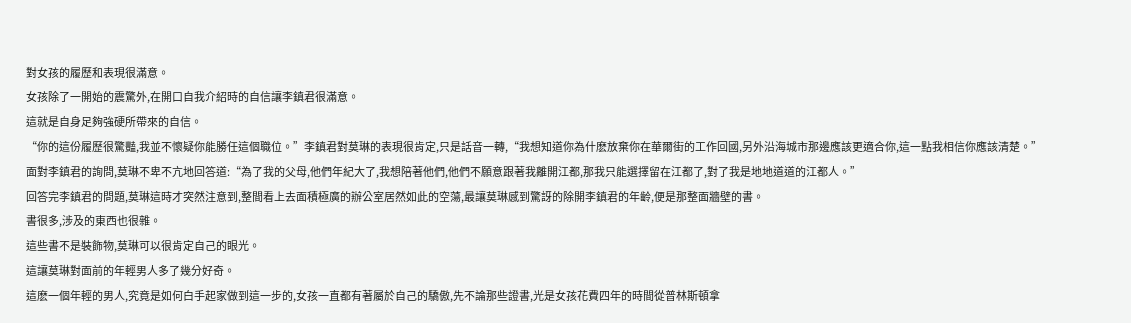對女孩的履歷和表現很滿意。
女孩除了一開始的震驚外,在開口自我介紹時的自信讓李鎮君很滿意。
這就是自身足夠強硬所帶來的自信。
“你的這份履歷很驚豔,我並不懷疑你能勝任這個職位。”李鎮君對莫琳的表現很肯定,只是話音一轉,“我想知道你為什麽放棄你在華爾街的工作回國,另外沿海城市那邊應該更適合你,這一點我相信你應該清楚。”
面對李鎮君的詢問,莫琳不卑不亢地回答道:“為了我的父母,他們年紀大了,我想陪著他們,他們不願意跟著我離開江都,那我只能選擇留在江都了,對了我是地地道道的江都人。”
回答完李鎮君的問題,莫琳這時才突然注意到,整間看上去面積極廣的辦公室居然如此的空蕩,最讓莫琳感到驚訝的除開李鎮君的年齡,便是那整面牆壁的書。
書很多,涉及的東西也很雜。
這些書不是裝飾物,莫琳可以很肯定自己的眼光。
這讓莫琳對面前的年輕男人多了幾分好奇。
這麽一個年輕的男人,究竟是如何白手起家做到這一步的,女孩一直都有著屬於自己的驕傲,先不論那些證書,光是女孩花費四年的時間從普林斯頓拿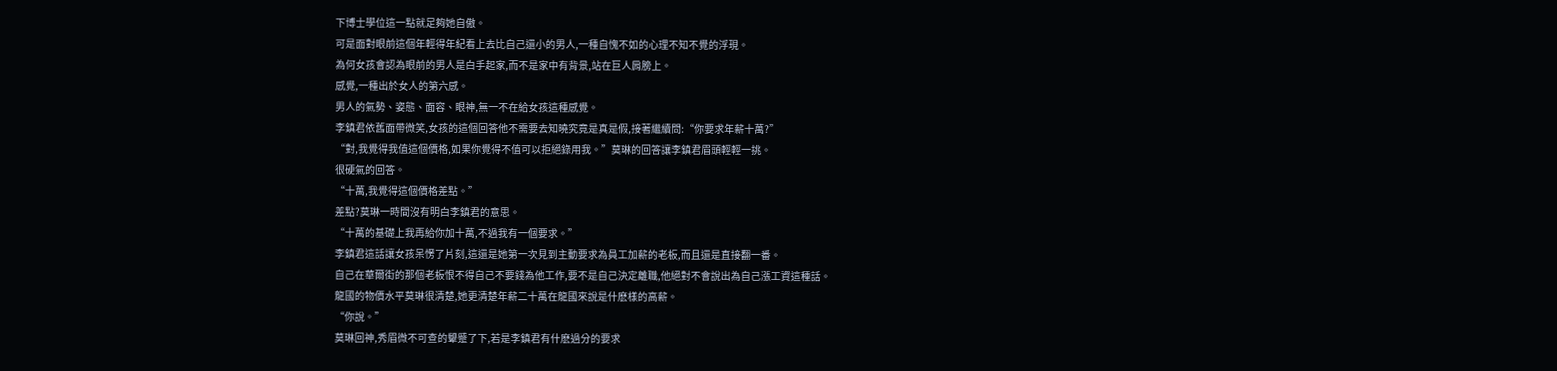下博士學位這一點就足夠她自傲。
可是面對眼前這個年輕得年紀看上去比自己還小的男人,一種自愧不如的心理不知不覺的浮現。
為何女孩會認為眼前的男人是白手起家,而不是家中有背景,站在巨人肩膀上。
感覺,一種出於女人的第六感。
男人的氣勢、姿態、面容、眼神,無一不在給女孩這種感覺。
李鎮君依舊面帶微笑,女孩的這個回答他不需要去知曉究竟是真是假,接著繼續問:“你要求年薪十萬?”
“對,我覺得我值這個價格,如果你覺得不值可以拒絕錄用我。”莫琳的回答讓李鎮君眉頭輕輕一挑。
很硬氣的回答。
“十萬,我覺得這個價格差點。”
差點?莫琳一時間沒有明白李鎮君的意思。
“十萬的基礎上我再給你加十萬,不過我有一個要求。”
李鎮君這話讓女孩呆愣了片刻,這還是她第一次見到主動要求為員工加薪的老板,而且還是直接翻一番。
自己在華爾街的那個老板恨不得自己不要錢為他工作,要不是自己決定離職,他絕對不會說出為自己漲工資這種話。
龍國的物價水平莫琳很清楚,她更清楚年薪二十萬在龍國來說是什麽樣的高薪。
“你說。”
莫琳回神,秀眉微不可查的顰蹙了下,若是李鎮君有什麽過分的要求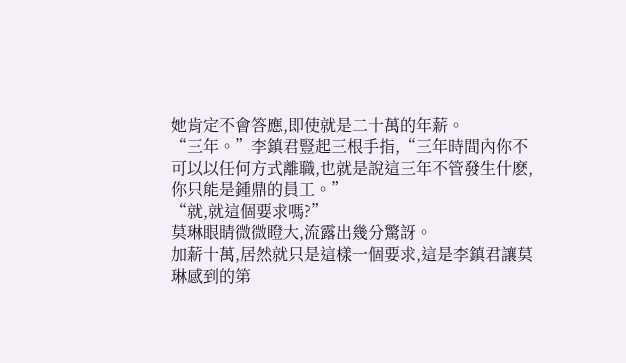她肯定不會答應,即使就是二十萬的年薪。
“三年。”李鎮君豎起三根手指,“三年時間內你不可以以任何方式離職,也就是說這三年不管發生什麽,你只能是鍾鼎的員工。”
“就,就這個要求嗎?”
莫琳眼睛微微瞪大,流露出幾分驚訝。
加薪十萬,居然就只是這樣一個要求,這是李鎮君讓莫琳感到的第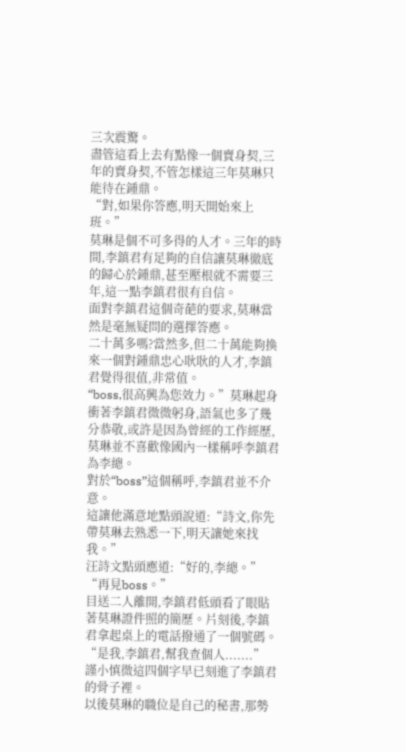三次震驚。
盡管這看上去有點像一個賣身契,三年的賣身契,不管怎樣這三年莫琳只能待在鍾鼎。
“對,如果你答應,明天開始來上班。”
莫琳是個不可多得的人才。三年的時間,李鎮君有足夠的自信讓莫琳徹底的歸心於鍾鼎,甚至壓根就不需要三年,這一點李鎮君很有自信。
面對李鎮君這個奇葩的要求,莫琳當然是毫無疑問的選擇答應。
二十萬多嗎?當然多,但二十萬能夠換來一個對鍾鼎忠心耿耿的人才,李鎮君覺得很值,非常值。
“boss,很高興為您效力。”莫琳起身衝著李鎮君微微躬身,語氣也多了幾分恭敬,或許是因為曾經的工作經歷,莫琳並不喜歡像國內一樣稱呼李鎮君為李總。
對於“boss”這個稱呼,李鎮君並不介意。
這讓他滿意地點頭說道:“詩文,你先帶莫琳去熟悉一下,明天讓她來找我。”
汪詩文點頭應道:“好的,李總。”
“再見boss。”
目送二人離開,李鎮君低頭看了眼貼著莫琳證件照的簡歷。片刻後,李鎮君拿起桌上的電話撥通了一個號碼。
“是我,李鎮君,幫我查個人.......”
謹小慎微這四個字早已刻進了李鎮君的骨子裡。
以後莫琳的職位是自己的秘書,那勢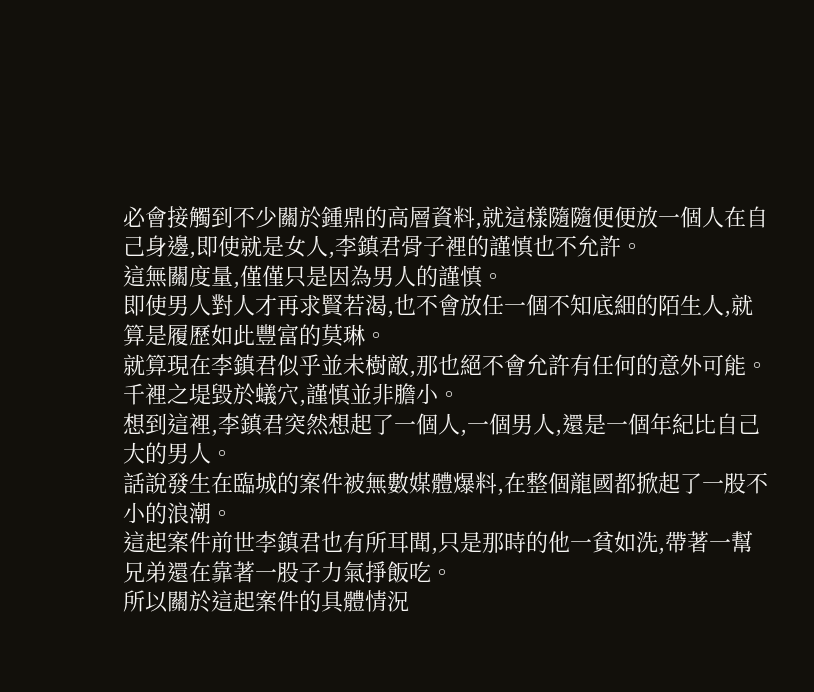必會接觸到不少關於鍾鼎的高層資料,就這樣隨隨便便放一個人在自己身邊,即使就是女人,李鎮君骨子裡的謹慎也不允許。
這無關度量,僅僅只是因為男人的謹慎。
即使男人對人才再求賢若渴,也不會放任一個不知底細的陌生人,就算是履歷如此豐富的莫琳。
就算現在李鎮君似乎並未樹敵,那也絕不會允許有任何的意外可能。
千裡之堤毀於蟻穴,謹慎並非膽小。
想到這裡,李鎮君突然想起了一個人,一個男人,還是一個年紀比自己大的男人。
話說發生在臨城的案件被無數媒體爆料,在整個龍國都掀起了一股不小的浪潮。
這起案件前世李鎮君也有所耳聞,只是那時的他一貧如洗,帶著一幫兄弟還在靠著一股子力氣掙飯吃。
所以關於這起案件的具體情況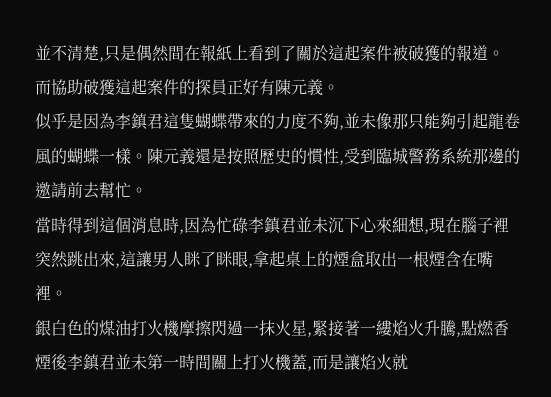並不清楚,只是偶然間在報紙上看到了關於這起案件被破獲的報道。
而協助破獲這起案件的探員正好有陳元義。
似乎是因為李鎮君這隻蝴蝶帶來的力度不夠,並未像那只能夠引起龍卷風的蝴蝶一樣。陳元義還是按照歷史的慣性,受到臨城警務系統那邊的邀請前去幫忙。
當時得到這個消息時,因為忙碌李鎮君並未沉下心來細想,現在腦子裡突然跳出來,這讓男人眯了眯眼,拿起桌上的煙盒取出一根煙含在嘴裡。
銀白色的煤油打火機摩擦閃過一抹火星,緊接著一縷焰火升騰,點燃香煙後李鎮君並未第一時間關上打火機蓋,而是讓焰火就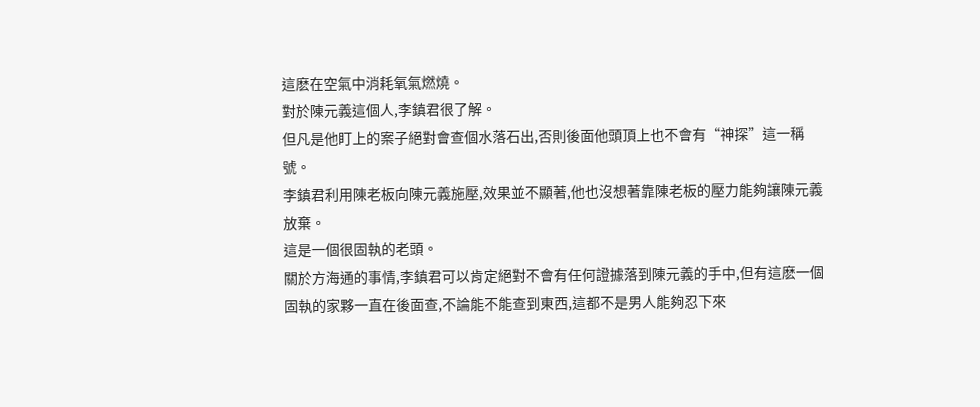這麽在空氣中消耗氧氣燃燒。
對於陳元義這個人,李鎮君很了解。
但凡是他盯上的案子絕對會查個水落石出,否則後面他頭頂上也不會有“神探”這一稱號。
李鎮君利用陳老板向陳元義施壓,效果並不顯著,他也沒想著靠陳老板的壓力能夠讓陳元義放棄。
這是一個很固執的老頭。
關於方海通的事情,李鎮君可以肯定絕對不會有任何證據落到陳元義的手中,但有這麽一個固執的家夥一直在後面查,不論能不能查到東西,這都不是男人能夠忍下來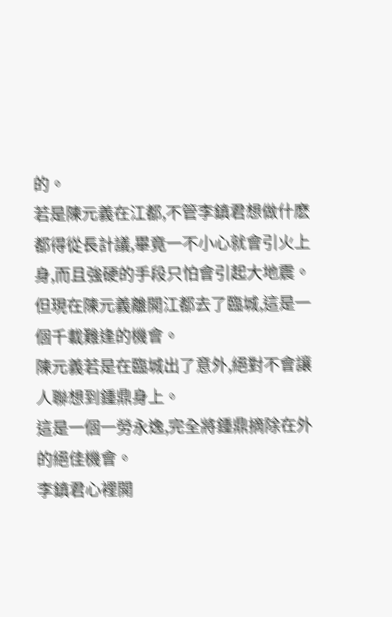的。
若是陳元義在江都,不管李鎮君想做什麽都得從長計議,畢竟一不小心就會引火上身,而且強硬的手段只怕會引起大地震。
但現在陳元義離開江都去了臨城,這是一個千載難逢的機會。
陳元義若是在臨城出了意外,絕對不會讓人聯想到鍾鼎身上。
這是一個一勞永逸,完全將鍾鼎摘除在外的絕佳機會。
李鎮君心裡開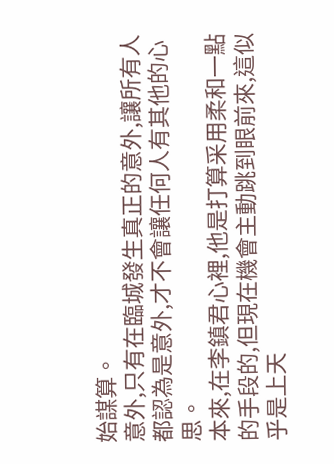始謀算。
意外,只有在臨城發生真正的意外,讓所有人都認為是意外,才不會讓任何人有其他的心思。
本來,在李鎮君心裡,他是打算采用柔和一點的手段的,但現在機會主動跳到眼前來,這似乎是上天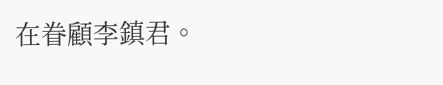在眷顧李鎮君。